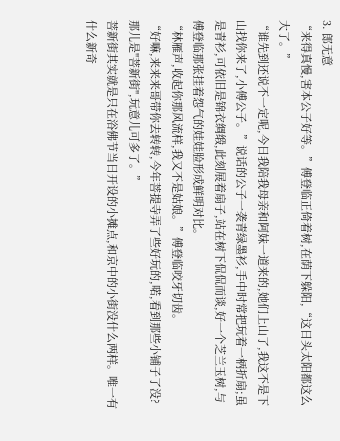3. 郎无意
“来得真慢,害本公子好等。”傅登临正倚着树,在荫下躲阳,“这日头太阳都这么大了。”
“谁先到还说不一定呢,今日我陪我母亲和阿妹一道来的,她们上山了,我这不是下山找你来了,小傅公子。”说话的公子一袭青绿墨衫,手中时常把玩着一柄折扇;虽是青衫,可依旧是锦衣绸缎,此刻展着扇子,站在树下侃侃而谈,好一个芝兰玉树,与傅登临那张挂着怨气的娃娃脸形成鲜明对比。
“林雁声,收起你那风流样,我又不是姑娘。”傅登临咬牙切齿。
“好嘛,来来来哥带你去转转,今年菩提寺弄了些好玩的,喏,看到那些小铺子了没?那儿是"菩新街",玩意儿可多了。”
菩新街其实就是只在浴佛节当日开设的小摊点,和京中的小街没什么两样。唯一有什么新奇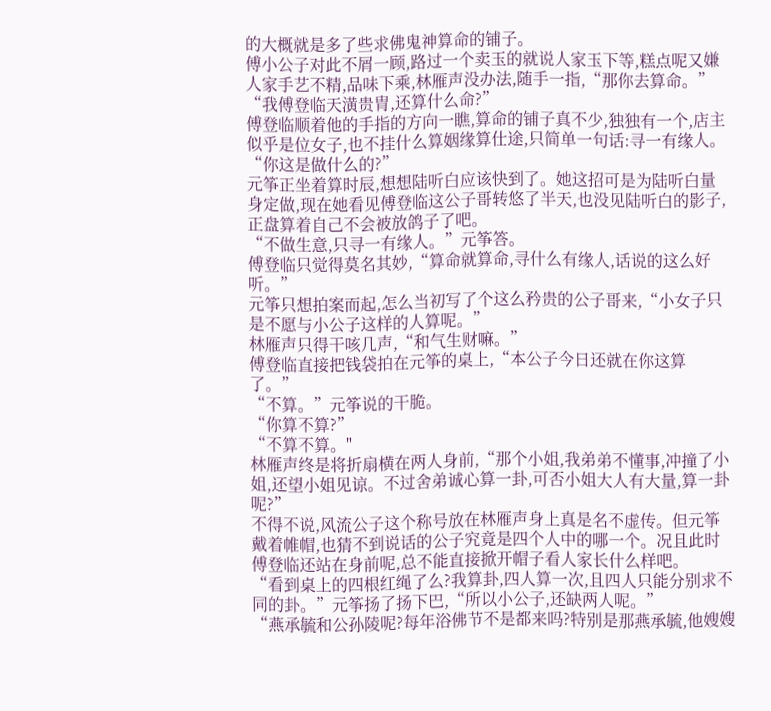的大概就是多了些求佛鬼神算命的铺子。
傅小公子对此不屑一顾,路过一个卖玉的就说人家玉下等,糕点呢又嫌人家手艺不精,品味下乘,林雁声没办法,随手一指,“那你去算命。”
“我傅登临天潢贵胄,还算什么命?”
傅登临顺着他的手指的方向一瞧,算命的铺子真不少,独独有一个,店主似乎是位女子,也不挂什么算姻缘算仕途,只简单一句话:寻一有缘人。
“你这是做什么的?”
元筝正坐着算时辰,想想陆听白应该快到了。她这招可是为陆听白量身定做,现在她看见傅登临这公子哥转悠了半天,也没见陆听白的影子,正盘算着自己不会被放鸽子了吧。
“不做生意,只寻一有缘人。”元筝答。
傅登临只觉得莫名其妙,“算命就算命,寻什么有缘人,话说的这么好听。”
元筝只想拍案而起,怎么当初写了个这么矜贵的公子哥来,“小女子只是不愿与小公子这样的人算呢。”
林雁声只得干咳几声,“和气生财嘛。”
傅登临直接把钱袋拍在元筝的桌上,“本公子今日还就在你这算了。”
“不算。”元筝说的干脆。
“你算不算?”
“不算不算。"
林雁声终是将折扇横在两人身前,“那个小姐,我弟弟不懂事,冲撞了小姐,还望小姐见谅。不过舍弟诚心算一卦,可否小姐大人有大量,算一卦呢?”
不得不说,风流公子这个称号放在林雁声身上真是名不虚传。但元筝戴着帷帽,也猜不到说话的公子究竟是四个人中的哪一个。况且此时傅登临还站在身前呢,总不能直接掀开帽子看人家长什么样吧。
“看到桌上的四根红绳了么?我算卦,四人算一次,且四人只能分别求不同的卦。”元筝扬了扬下巴,“所以小公子,还缺两人呢。”
“燕承毓和公孙陵呢?每年浴佛节不是都来吗?特别是那燕承毓,他嫂嫂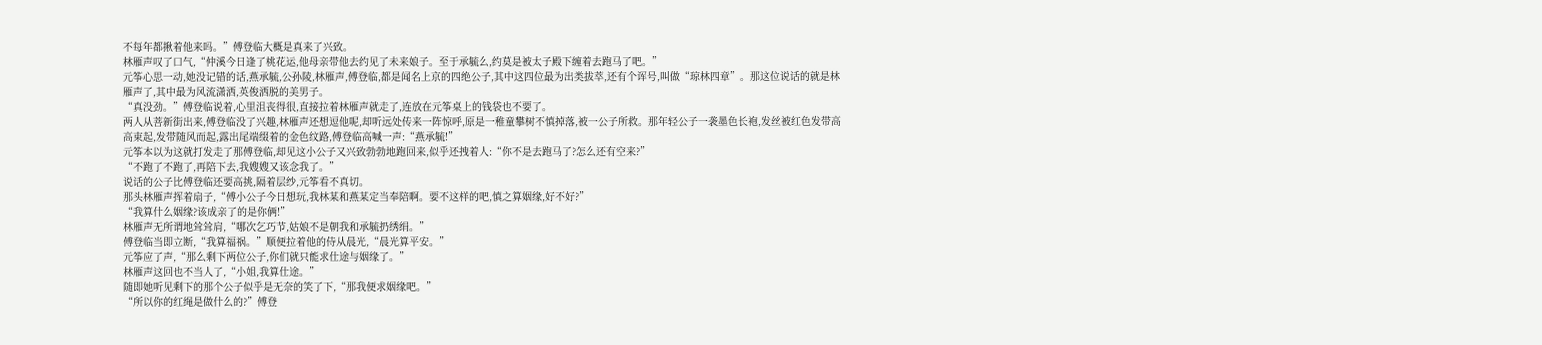不每年都揪着他来吗。”傅登临大概是真来了兴致。
林雁声叹了口气,“仲溪今日逢了桃花运,他母亲带他去约见了未来娘子。至于承毓么,约莫是被太子殿下缠着去跑马了吧。”
元筝心思一动,她没记错的话,燕承毓,公孙陵,林雁声,傅登临,都是闻名上京的四绝公子,其中这四位最为出类拔萃,还有个诨号,叫做“琼林四章”。那这位说话的就是林雁声了,其中最为风流潇洒,英俊洒脱的美男子。
“真没劲。”傅登临说着,心里沮丧得很,直接拉着林雁声就走了,连放在元筝桌上的钱袋也不要了。
两人从菩新街出来,傅登临没了兴趣,林雁声还想逗他呢,却听远处传来一阵惊呼,原是一稚童攀树不慎掉落,被一公子所救。那年轻公子一袭墨色长袍,发丝被红色发带高高束起,发带随风而起,露出尾端缀着的金色纹路,傅登临高喊一声:“燕承毓!”
元筝本以为这就打发走了那傅登临,却见这小公子又兴致勃勃地跑回来,似乎还拽着人:“你不是去跑马了?怎么还有空来?”
“不跑了不跑了,再陪下去,我嫂嫂又该念我了。”
说话的公子比傅登临还要高挑,隔着层纱,元筝看不真切。
那头林雁声挥着扇子,“傅小公子今日想玩,我林某和燕某定当奉陪啊。要不这样的吧,慎之算姻缘,好不好?”
“我算什么姻缘?该成亲了的是你俩!”
林雁声无所谓地耸耸肩,“哪次乞巧节,姑娘不是朝我和承毓扔绣绢。”
傅登临当即立断,“我算福祸。”顺便拉着他的侍从晨光,“晨光算平安。”
元筝应了声,“那么剩下两位公子,你们就只能求仕途与姻缘了。”
林雁声这回也不当人了,“小姐,我算仕途。”
随即她听见剩下的那个公子似乎是无奈的笑了下,“那我便求姻缘吧。”
“所以你的红绳是做什么的?”傅登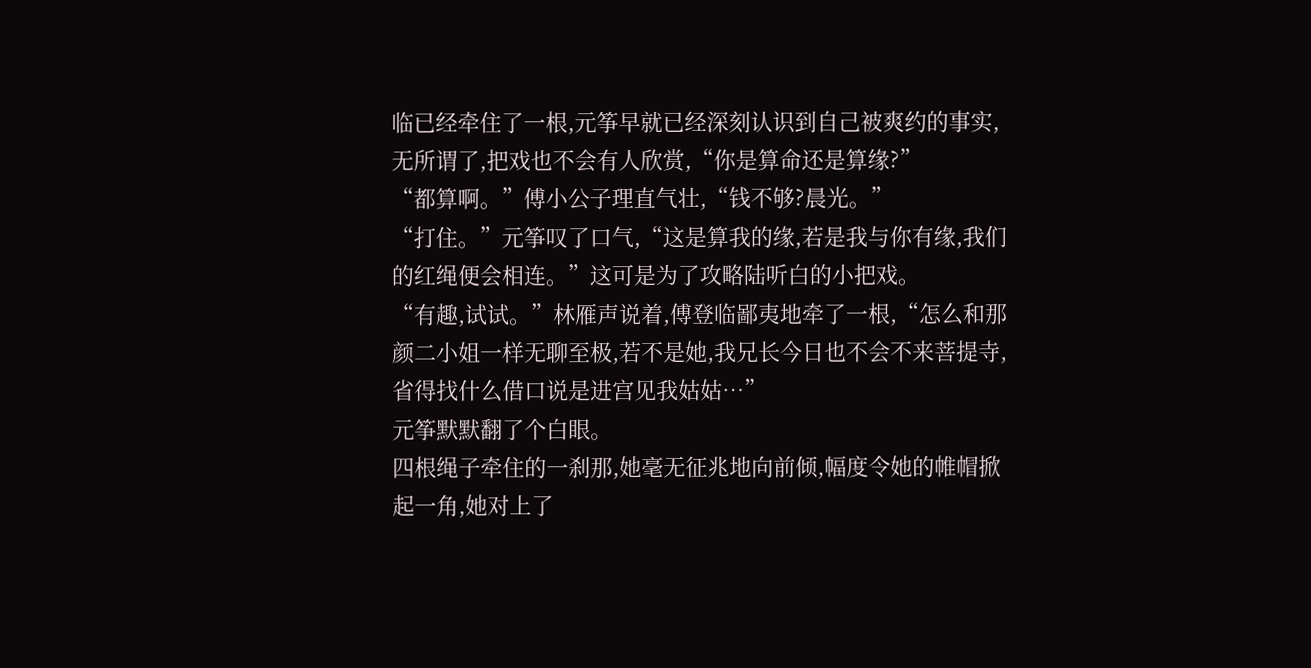临已经牵住了一根,元筝早就已经深刻认识到自己被爽约的事实,无所谓了,把戏也不会有人欣赏,“你是算命还是算缘?”
“都算啊。”傅小公子理直气壮,“钱不够?晨光。”
“打住。”元筝叹了口气,“这是算我的缘,若是我与你有缘,我们的红绳便会相连。”这可是为了攻略陆听白的小把戏。
“有趣,试试。”林雁声说着,傅登临鄙夷地牵了一根,“怎么和那颜二小姐一样无聊至极,若不是她,我兄长今日也不会不来菩提寺,省得找什么借口说是进宫见我姑姑…”
元筝默默翻了个白眼。
四根绳子牵住的一刹那,她毫无征兆地向前倾,幅度令她的帷帽掀起一角,她对上了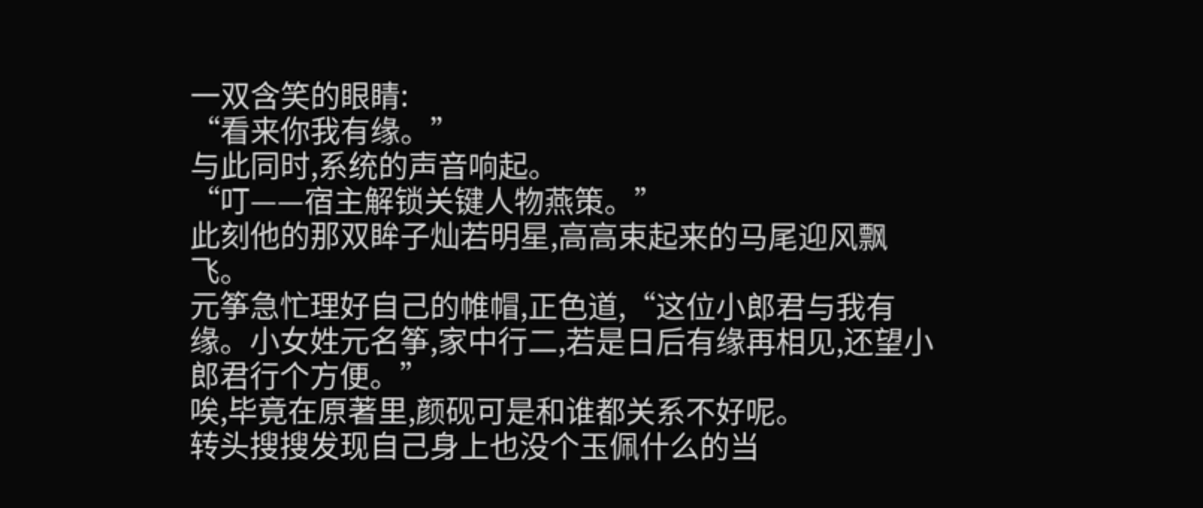一双含笑的眼睛:
“看来你我有缘。”
与此同时,系统的声音响起。
“叮——宿主解锁关键人物燕策。”
此刻他的那双眸子灿若明星,高高束起来的马尾迎风飘飞。
元筝急忙理好自己的帷帽,正色道,“这位小郎君与我有缘。小女姓元名筝,家中行二,若是日后有缘再相见,还望小郎君行个方便。”
唉,毕竟在原著里,颜砚可是和谁都关系不好呢。
转头搜搜发现自己身上也没个玉佩什么的当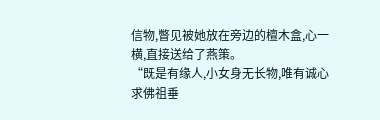信物,瞥见被她放在旁边的檀木盒,心一横,直接送给了燕策。
“既是有缘人,小女身无长物,唯有诚心求佛祖垂